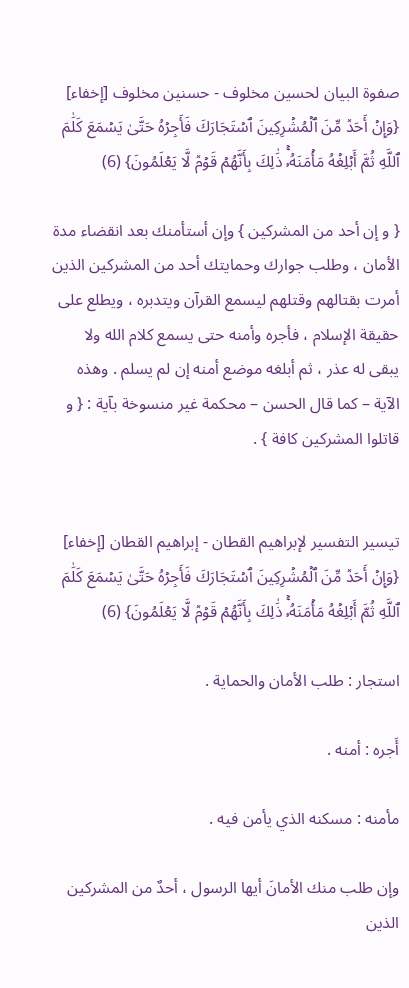صفوة البيان لحسين مخلوف - حسنين مخلوف [إخفاء]
{وَإِنۡ أَحَدٞ مِّنَ ٱلۡمُشۡرِكِينَ ٱسۡتَجَارَكَ فَأَجِرۡهُ حَتَّىٰ يَسۡمَعَ كَلَٰمَ ٱللَّهِ ثُمَّ أَبۡلِغۡهُ مَأۡمَنَهُۥۚ ذَٰلِكَ بِأَنَّهُمۡ قَوۡمٞ لَّا يَعۡلَمُونَ} (6)

{ و إن أحد من المشركين } وإن أستأمنك بعد انقضاء مدة الأمان ، وطلب جوارك وحمايتك أحد من المشركين الذين أمرت بقتالهم وقتلهم ليسمع القرآن ويتدبره ، ويطلع على حقيقة الإسلام ، فأجره وأمنه حتى يسمع كلام الله ولا يبقى له عذر ، ثم أبلغه موضع أمنه إن لم يسلم . وهذه الآية – كما قال الحسن – محكمة غير منسوخة بآية : { و قاتلوا المشركين كافة } .


تيسير التفسير لإبراهيم القطان - إبراهيم القطان [إخفاء]
{وَإِنۡ أَحَدٞ مِّنَ ٱلۡمُشۡرِكِينَ ٱسۡتَجَارَكَ فَأَجِرۡهُ حَتَّىٰ يَسۡمَعَ كَلَٰمَ ٱللَّهِ ثُمَّ أَبۡلِغۡهُ مَأۡمَنَهُۥۚ ذَٰلِكَ بِأَنَّهُمۡ قَوۡمٞ لَّا يَعۡلَمُونَ} (6)

استجار : طلب الأمان والحماية .

أَجره : أمنه .

مأمنه : مسكنه الذي يأمن فيه .

وإن طلب منك الأمانَ أيها الرسول ، أحدٌ من المشركين الذين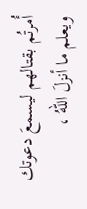أُمرتُم بقتالهم ليسمعَ دعوتك ويعلم ما أنزلَ اللهُ ،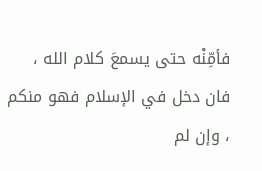فأمِّنْه حتى يسمعَ كلام الله ، فان دخل في الإسلام فهو منكم ، وإن لم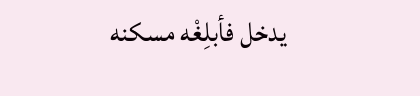يدخل فأبلِغْه مسكنه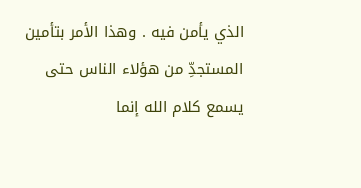الذي يأمن فيه . وهذا الأمر بتأمين المستجدِّ من هؤلاء الناس حتى يسمع كلام الله إنما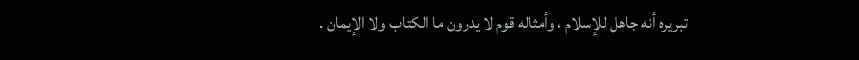تبريره أنه جاهل للإسلام ، وأمثاله قوم لا يدرون ما الكتاب ولا الإيمان .